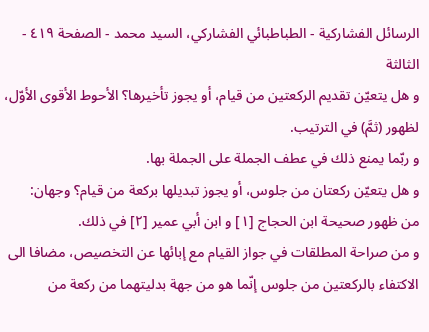الرسائل الفشاركية - الطباطبائي الفشاركي، السيد محمد - الصفحة ٤١٩ - الثالثة
و هل يتعيّن تقديم الركعتين من قيام، أو يجوز تأخيرها؟ الأحوط الأقوى الأوّل، لظهور (ثمَّ) في الترتيب.
و ربّما يمنع ذلك في عطف الجملة على الجملة بها.
و هل يتعيّن ركعتان من جلوس، أو يجوز تبديلها بركعة من قيام؟ وجهان:
من ظهور صحيحة ابن الحجاج [١] و ابن أبي عمير [٢] في ذلك.
و من صراحة المطلقات في جواز القيام مع إبائها عن التخصيص، مضافا الى الاكتفاء بالركعتين من جلوس إنّما هو من جهة بدليتهما من ركعة من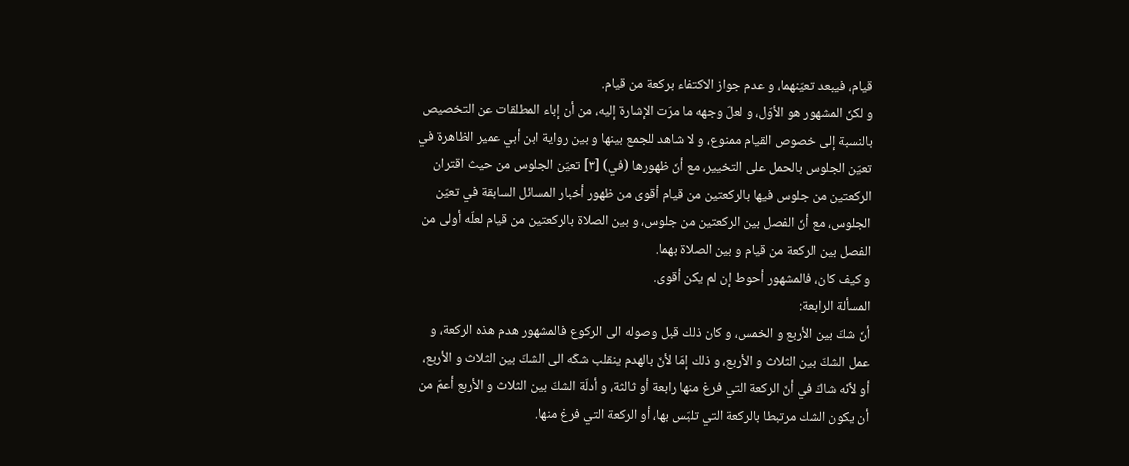قيام، فيبعد تعيّنهما، و عدم جواز الاكتفاء بركعة من قيام.
و لكنّ المشهور هو الأوّل، و لعلّ وجهه ما مرّت الإشارة إليه، من أن إباء المطلقات عن التخصيص بالنسبة إلى خصوص القيام ممنوع، و لا شاهد للجمع بينها و بين رواية ابن أبي عمير الظاهرة في تعيّن الجلوس بالحمل على التخيير، مع أنّ ظهورها (في) [٣] تعيّن الجلوس من حيث اقتران الركعتين من جلوس فيها بالركعتين من قيام أقوى من ظهور أخبار المسائل السابقة في تعيّن الجلوس، مع أنّ الفصل بين الركعتين من جلوس، و بين الصلاة بالركعتين من قيام لعلّه أولى من الفصل بين الركعة من قيام و بين الصلاة بهما.
و كيف كان، فالمشهور أحوط إن لم يكن أقوى.
المسألة الرابعة:
أنّ شكّ بين الأربع و الخمس، و كان ذلك قبل وصوله الى الركوع فالمشهور هدم هذه الركعة، و عمل الشكّ بين الثلاث و الأربع، و ذلك إمّا لأنّ بالهدم ينقلب شكّه الى الشكّ بين الثلاث و الأربع، أو لأنّه شاكّ في أنّ الركعة التي فرغ منها رابعة أو ثالثة، و أدلّة الشكّ بين الثلاث و الأربع أعمّ من أن يكون الشك مرتبطا بالركعة التي تلبّس بها، أو الركعة التي فرغ منها.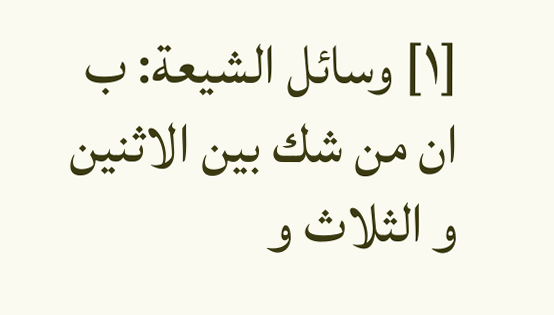[١] وسائل الشيعة: ب ان من شك بين الاثنين و الثلاث و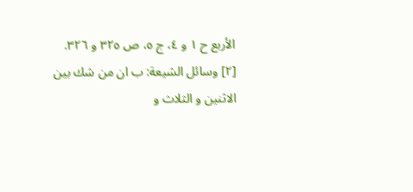الأربع ح ١ و ٤، ج ٥، ص ٣٢٥ و ٣٢٦.
[٢] وسائل الشيعة: ب ان من شك بين الاثنين و الثلاث و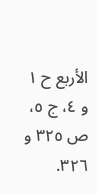الأربع ح ١ و ٤، ج ٥، ص ٣٢٥ و ٣٢٦.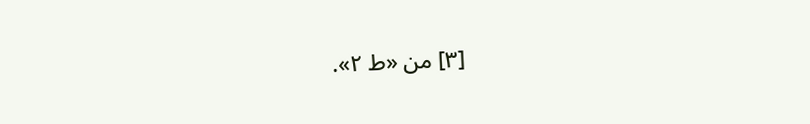[٣] من «ط ٢».